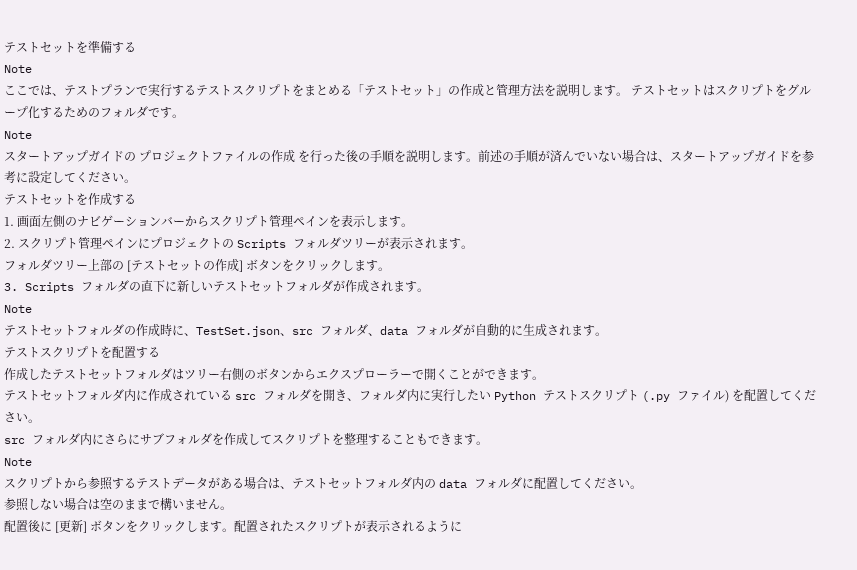テストセットを準備する
Note
ここでは、テストプランで実行するテストスクリプトをまとめる「テストセット」の作成と管理方法を説明します。 テストセットはスクリプトをグループ化するためのフォルダです。
Note
スタートアップガイドの プロジェクトファイルの作成 を行った後の手順を説明します。前述の手順が済んでいない場合は、スタートアップガイドを参考に設定してください。
テストセットを作成する
1. 画面左側のナビゲーションバーからスクリプト管理ペインを表示します。
2. スクリプト管理ペインにプロジェクトの Scripts フォルダツリーが表示されます。
フォルダツリー上部の [テストセットの作成] ボタンをクリックします。
3. Scripts フォルダの直下に新しいテストセットフォルダが作成されます。
Note
テストセットフォルダの作成時に、TestSet.json、src フォルダ、data フォルダが自動的に生成されます。
テストスクリプトを配置する
作成したテストセットフォルダはツリー右側のボタンからエクスプローラーで開くことができます。
テストセットフォルダ内に作成されている src フォルダを開き、フォルダ内に実行したい Python テストスクリプト (.py ファイル) を配置してください。
src フォルダ内にさらにサブフォルダを作成してスクリプトを整理することもできます。
Note
スクリプトから参照するテストデータがある場合は、テストセットフォルダ内の data フォルダに配置してください。
参照しない場合は空のままで構いません。
配置後に [更新] ボタンをクリックします。配置されたスクリプトが表示されるように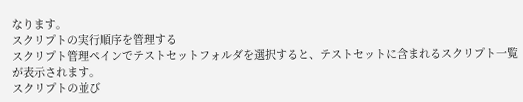なります。
スクリプトの実行順序を管理する
スクリプト管理ペインでテストセットフォルダを選択すると、テストセットに含まれるスクリプト一覧が表示されます。
スクリプトの並び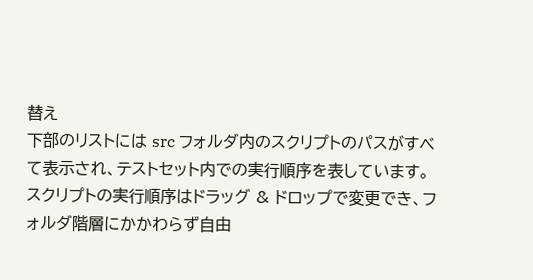替え
下部のリストには src フォルダ内のスクリプトのパスがすべて表示され、テストセット内での実行順序を表しています。
スクリプトの実行順序はドラッグ & ドロップで変更でき、フォルダ階層にかかわらず自由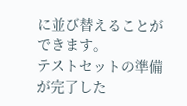に並び替えることができます。
テストセットの準備が完了した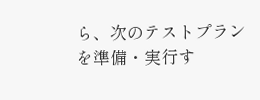ら、次のテストプランを準備・実行す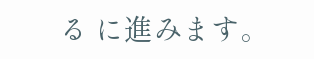る に進みます。